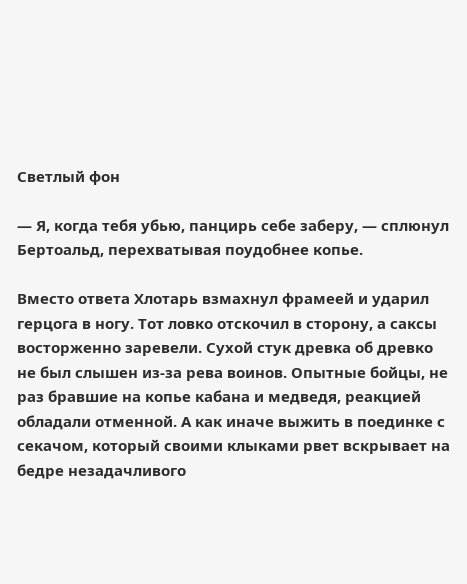Светлый фон

— Я, когда тебя убью, панцирь себе заберу, — сплюнул Бертоальд, перехватывая поудобнее копье.

Вместо ответа Хлотарь взмахнул фрамеей и ударил герцога в ногу. Тот ловко отскочил в сторону, а саксы восторженно заревели. Сухой стук древка об древко не был слышен из-за рева воинов. Опытные бойцы, не раз бравшие на копье кабана и медведя, реакцией обладали отменной. А как иначе выжить в поединке с секачом, который своими клыками рвет вскрывает на бедре незадачливого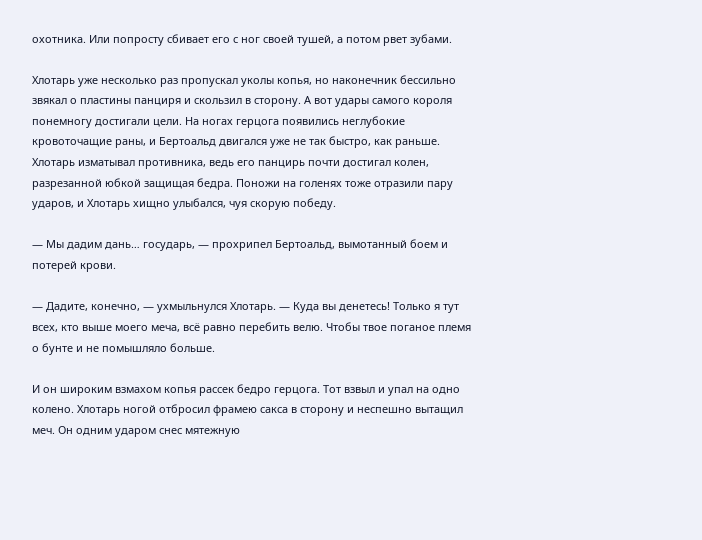охотника. Или попросту сбивает его с ног своей тушей, а потом рвет зубами.

Хлотарь уже несколько раз пропускал уколы копья, но наконечник бессильно звякал о пластины панциря и скользил в сторону. А вот удары самого короля понемногу достигали цели. На ногах герцога появились неглубокие кровоточащие раны, и Бертоальд двигался уже не так быстро, как раньше. Хлотарь изматывал противника, ведь его панцирь почти достигал колен, разрезанной юбкой защищая бедра. Поножи на голенях тоже отразили пару ударов, и Хлотарь хищно улыбался, чуя скорую победу.

— Мы дадим дань… государь, — прохрипел Бертоальд, вымотанный боем и потерей крови.

— Дадите, конечно, — ухмыльнулся Хлотарь. — Куда вы денетесь! Только я тут всех, кто выше моего меча, всё равно перебить велю. Чтобы твое поганое племя о бунте и не помышляло больше.

И он широким взмахом копья рассек бедро герцога. Тот взвыл и упал на одно колено. Хлотарь ногой отбросил фрамею сакса в сторону и неспешно вытащил меч. Он одним ударом снес мятежную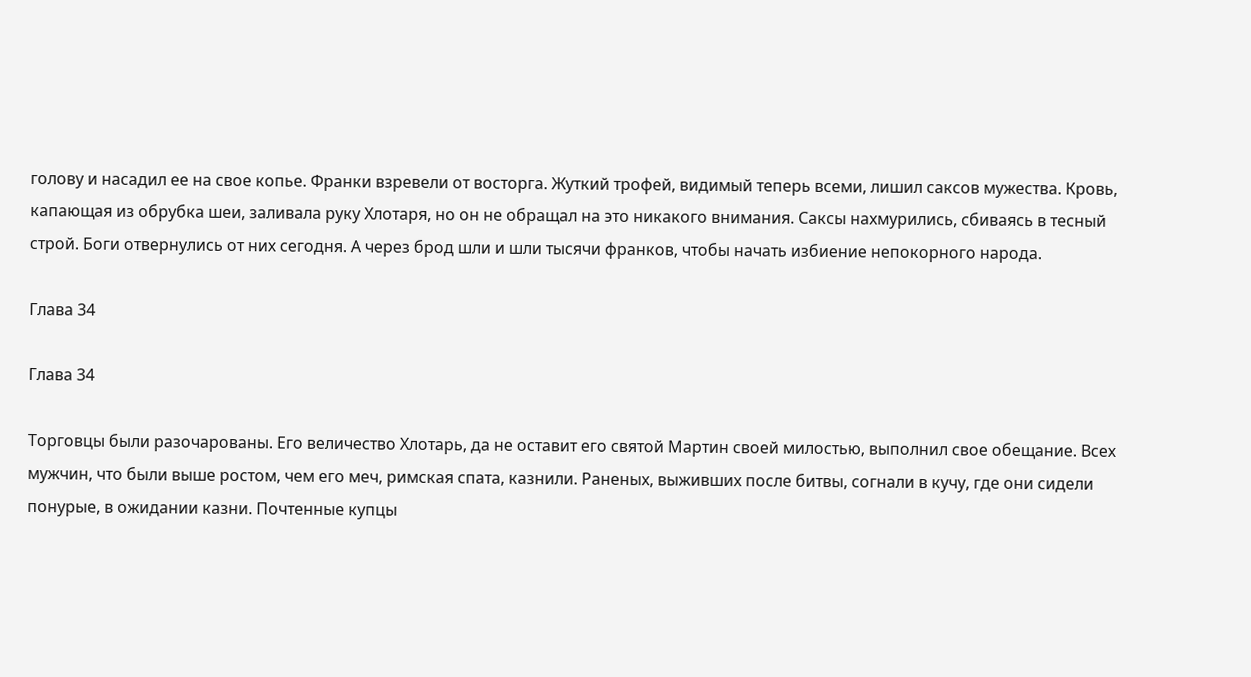голову и насадил ее на свое копье. Франки взревели от восторга. Жуткий трофей, видимый теперь всеми, лишил саксов мужества. Кровь, капающая из обрубка шеи, заливала руку Хлотаря, но он не обращал на это никакого внимания. Саксы нахмурились, сбиваясь в тесный строй. Боги отвернулись от них сегодня. А через брод шли и шли тысячи франков, чтобы начать избиение непокорного народа.

Глава 34

Глава 34

Торговцы были разочарованы. Его величество Хлотарь, да не оставит его святой Мартин своей милостью, выполнил свое обещание. Всех мужчин, что были выше ростом, чем его меч, римская спата, казнили. Раненых, выживших после битвы, согнали в кучу, где они сидели понурые, в ожидании казни. Почтенные купцы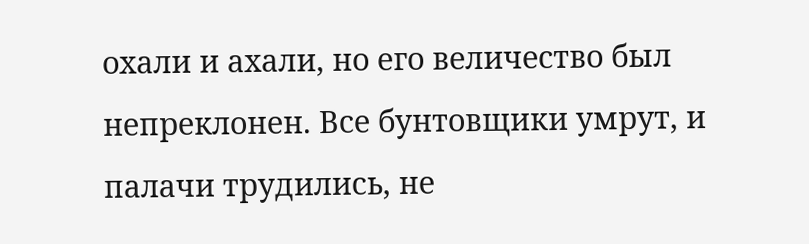охали и ахали, но его величество был непреклонен. Все бунтовщики умрут, и палачи трудились, не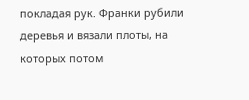покладая рук. Франки рубили деревья и вязали плоты, на которых потом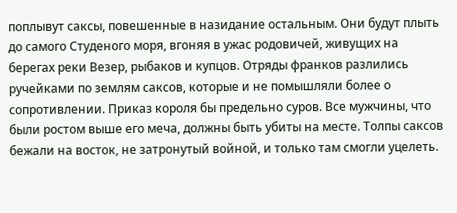поплывут саксы, повешенные в назидание остальным. Они будут плыть до самого Студеного моря, вгоняя в ужас родовичей, живущих на берегах реки Везер, рыбаков и купцов. Отряды франков разлились ручейками по землям саксов, которые и не помышляли более о сопротивлении. Приказ короля бы предельно суров. Все мужчины, что были ростом выше его меча, должны быть убиты на месте. Толпы саксов бежали на восток, не затронутый войной, и только там смогли уцелеть.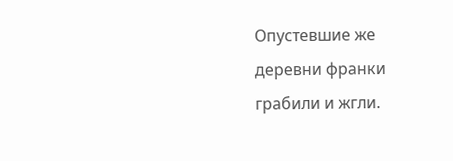Опустевшие же деревни франки грабили и жгли.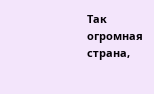Так огромная страна,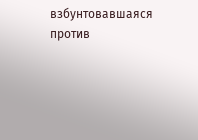взбунтовавшаяся против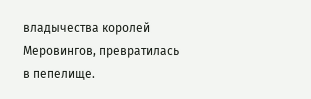владычества королей Меровингов, превратилась в пепелище.